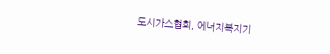도시가스협회, 에너지복지기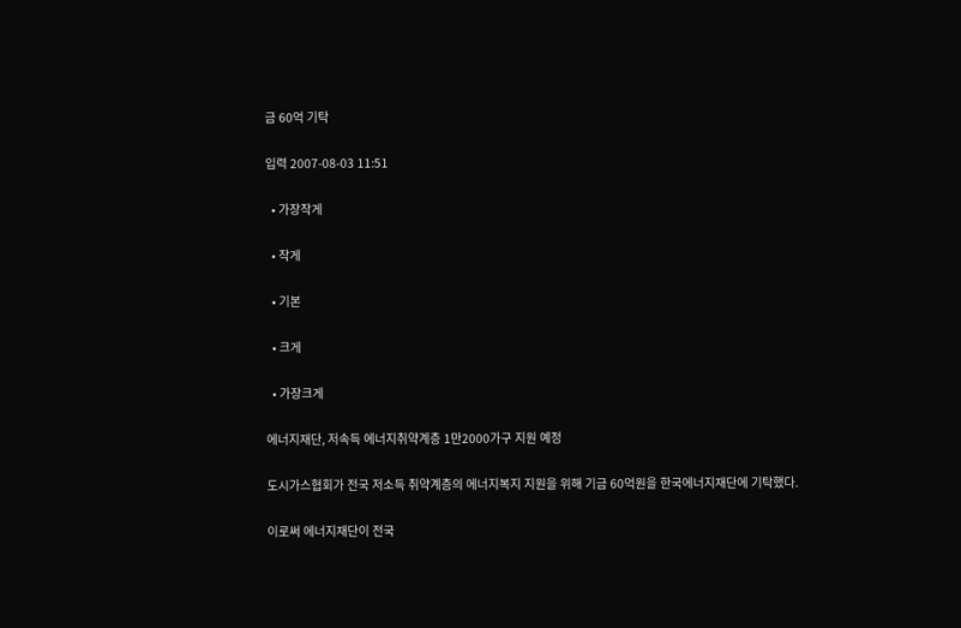금 60억 기탁

입력 2007-08-03 11:51

  • 가장작게

  • 작게

  • 기본

  • 크게

  • 가장크게

에너지재단, 저속득 에너지취약계층 1만2000가구 지원 예정

도시가스협회가 전국 저소득 취약계층의 에너지복지 지원을 위해 기금 60억원을 한국에너지재단에 기탁했다.

이로써 에너지재단이 전국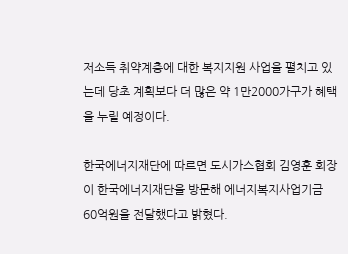저소득 취약계층에 대한 복지지원 사업을 펼치고 있는데 당초 계획보다 더 많은 약 1만2000가구가 혜택을 누릴 예정이다.

한국에너지재단에 따르면 도시가스협회 김영훈 회장이 한국에너지재단을 방문해 에너지복지사업기금 60억원을 전달했다고 밝혔다.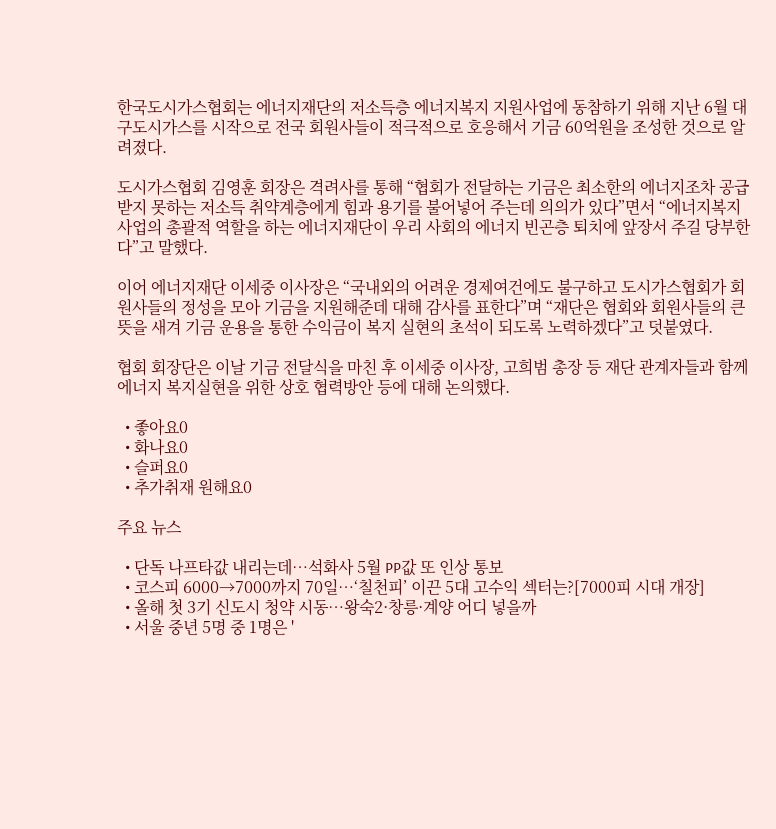한국도시가스협회는 에너지재단의 저소득층 에너지복지 지원사업에 동참하기 위해 지난 6월 대구도시가스를 시작으로 전국 회원사들이 적극적으로 호응해서 기금 60억원을 조성한 것으로 알려졌다.

도시가스협회 김영훈 회장은 격려사를 통해 “협회가 전달하는 기금은 최소한의 에너지조차 공급받지 못하는 저소득 취약계층에게 힘과 용기를 불어넣어 주는데 의의가 있다”면서 “에너지복지사업의 총괄적 역할을 하는 에너지재단이 우리 사회의 에너지 빈곤층 퇴치에 앞장서 주길 당부한다”고 말했다.

이어 에너지재단 이세중 이사장은 “국내외의 어려운 경제여건에도 불구하고 도시가스협회가 회원사들의 정성을 모아 기금을 지원해준데 대해 감사를 표한다”며 “재단은 협회와 회원사들의 큰 뜻을 새겨 기금 운용을 통한 수익금이 복지 실현의 초석이 되도록 노력하겠다”고 덧붙였다.

협회 회장단은 이날 기금 전달식을 마친 후 이세중 이사장, 고희범 총장 등 재단 관계자들과 함께 에너지 복지실현을 위한 상호 협력방안 등에 대해 논의했다.

  • 좋아요0
  • 화나요0
  • 슬퍼요0
  • 추가취재 원해요0

주요 뉴스

  • 단독 나프타값 내리는데…석화사 5월 PP값 또 인상 통보
  • 코스피 6000→7000까지 70일⋯‘칠천피’ 이끈 5대 고수익 섹터는?[7000피 시대 개장]
  • 올해 첫 3기 신도시 청약 시동…왕숙2·창릉·계양 어디 넣을까
  • 서울 중년 5명 중 1명은 '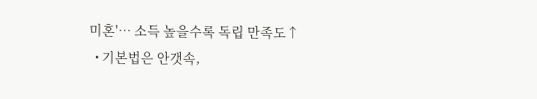미혼'… 소득 높을수록 독립 만족도↑
  • 기본법은 안갯속,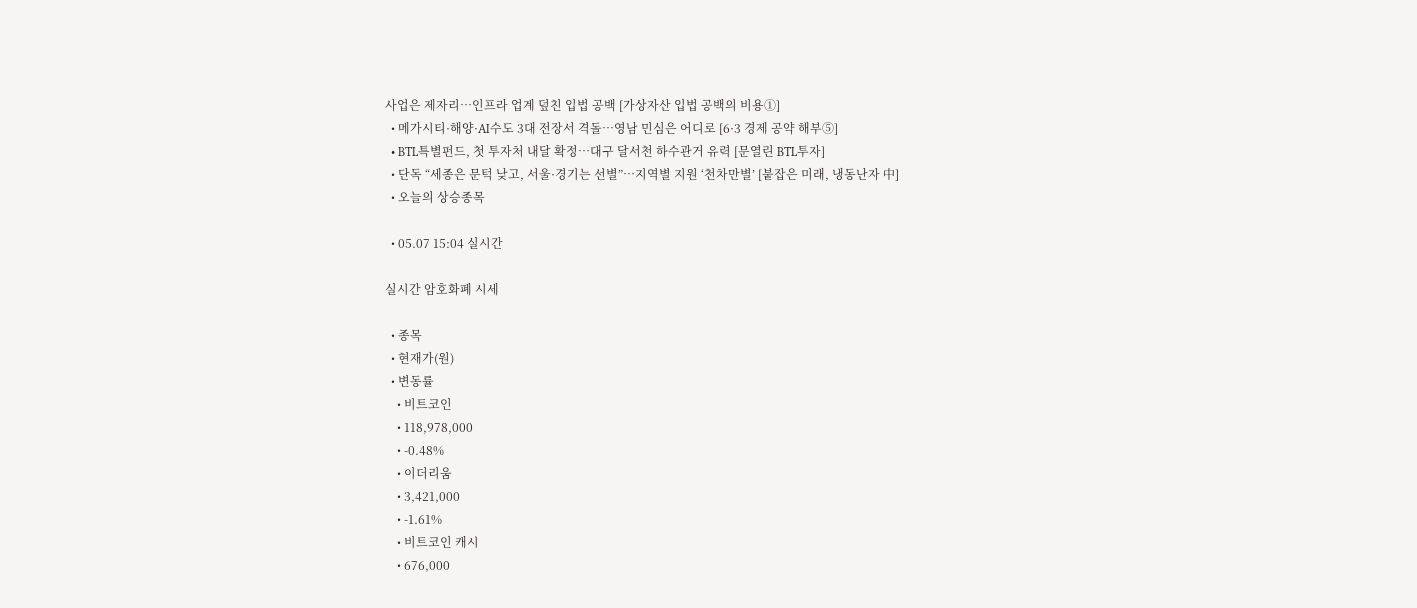사업은 제자리…인프라 업계 덮친 입법 공백 [가상자산 입법 공백의 비용①]
  • 메가시티·해양·AI수도 3대 전장서 격돌…영남 민심은 어디로 [6·3 경제 공약 해부⑤]
  • BTL특별펀드, 첫 투자처 내달 확정…대구 달서천 하수관거 유력 [문열린 BTL투자]
  • 단독 “세종은 문턱 낮고, 서울·경기는 선별”…지역별 지원 ‘천차만별’ [붙잡은 미래, 냉동난자 中]
  • 오늘의 상승종목

  • 05.07 15:04 실시간

실시간 암호화폐 시세

  • 종목
  • 현재가(원)
  • 변동률
    • 비트코인
    • 118,978,000
    • -0.48%
    • 이더리움
    • 3,421,000
    • -1.61%
    • 비트코인 캐시
    • 676,000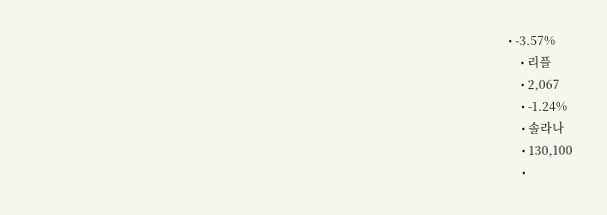• -3.57%
    • 리플
    • 2,067
    • -1.24%
    • 솔라나
    • 130,100
    •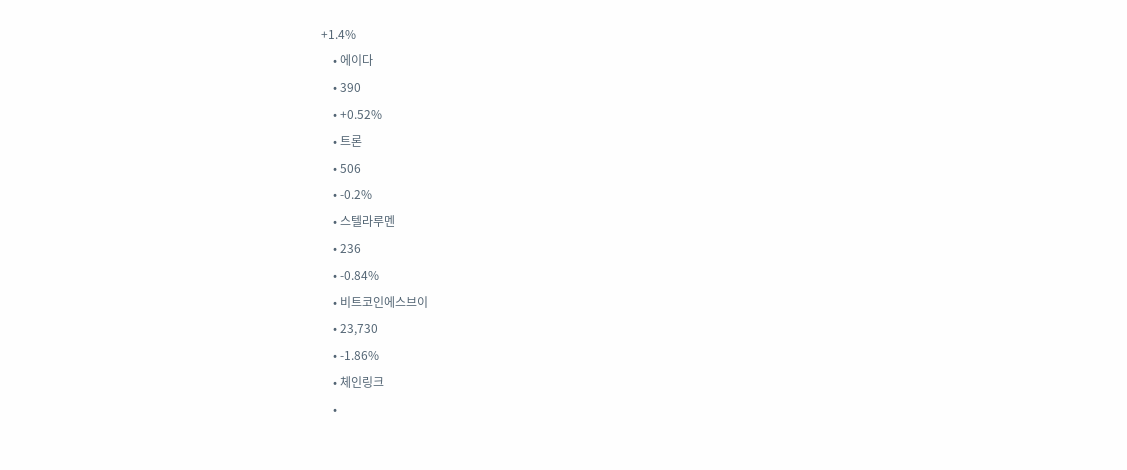+1.4%
    • 에이다
    • 390
    • +0.52%
    • 트론
    • 506
    • -0.2%
    • 스텔라루멘
    • 236
    • -0.84%
    • 비트코인에스브이
    • 23,730
    • -1.86%
    • 체인링크
    •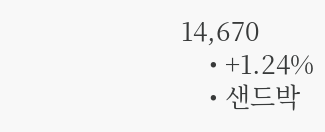14,670
    • +1.24%
    • 샌드박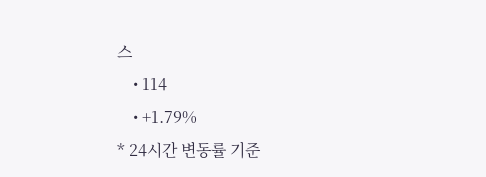스
    • 114
    • +1.79%
* 24시간 변동률 기준